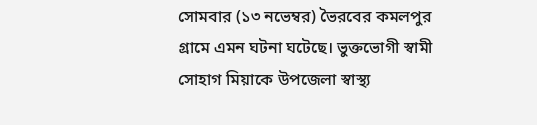সোমবার (১৩ নভেম্বর) ভৈরবের কমলপুর গ্রামে এমন ঘটনা ঘটেছে। ভুক্তভোগী স্বামী সোহাগ মিয়াকে উপজেলা স্বাস্থ্য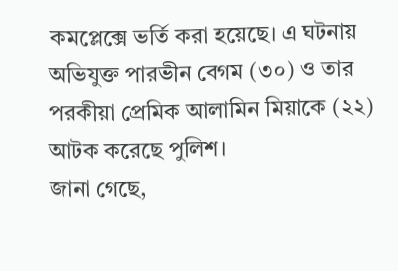কমপ্লেক্সে ভর্তি করা হয়েছে। এ ঘটনায় অভিযুক্ত পারভীন বেগম (৩০) ও তার পরকীয়া প্রেমিক আলামিন মিয়াকে (২২) আটক করেছে পুলিশ।
জানা গেছে,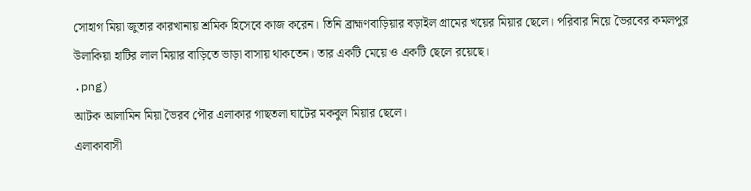সোহাগ মিয়া জুতার কারখানায় শ্রমিক হিসেবে কাজ করেন। তিনি ব্রাহ্মণবাড়িয়ার বড়াইল গ্রামের খয়ের মিয়ার ছেলে। পরিবার নিয়ে ভৈরবের কমলপুর উলাকিয়া হাটির লাল মিয়ার বাড়িতে ভাড়া বাসায় থাকতেন। তার একটি মেয়ে ও একটি ছেলে রয়েছে।
.png)
আটক আলামিন মিয়া ভৈরব পৌর এলাকার গাছতলা ঘাটের মকবুল মিয়ার ছেলে।
এলাকাবাসী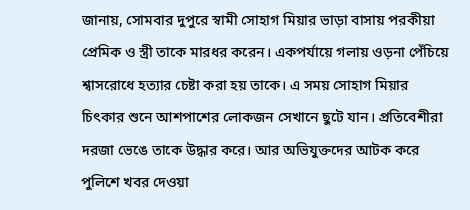জানায়, সোমবার দুপুরে স্বামী সোহাগ মিয়ার ভাড়া বাসায় পরকীয়া প্রেমিক ও স্ত্রী তাকে মারধর করেন। একপর্যায়ে গলায় ওড়না পেঁচিয়ে শ্বাসরোধে হত্যার চেষ্টা করা হয় তাকে। এ সময় সোহাগ মিয়ার চিৎকার শুনে আশপাশের লোকজন সেখানে ছুটে যান। প্রতিবেশীরা দরজা ভেঙে তাকে উদ্ধার করে। আর অভিযুক্তদের আটক করে পুলিশে খবর দেওয়া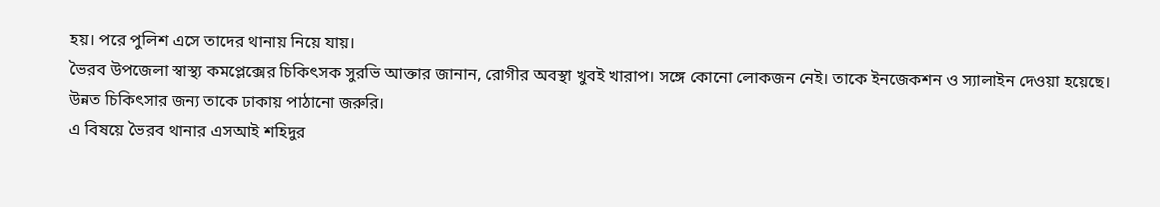হয়। পরে পুলিশ এসে তাদের থানায় নিয়ে যায়।
ভৈরব উপজেলা স্বাস্থ্য কমপ্লেক্সের চিকিৎসক সুরভি আক্তার জানান, রোগীর অবস্থা খুবই খারাপ। সঙ্গে কোনো লোকজন নেই। তাকে ইনজেকশন ও স্যালাইন দেওয়া হয়েছে। উন্নত চিকিৎসার জন্য তাকে ঢাকায় পাঠানো জরুরি।
এ বিষয়ে ভৈরব থানার এসআই শহিদুর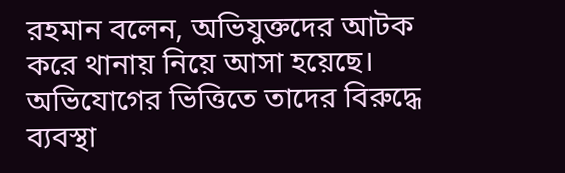রহমান বলেন, অভিযুক্তদের আটক করে থানায় নিয়ে আসা হয়েছে। অভিযোগের ভিত্তিতে তাদের বিরুদ্ধে ব্যবস্থা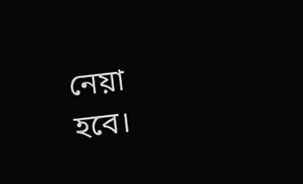নেয়া হবে।